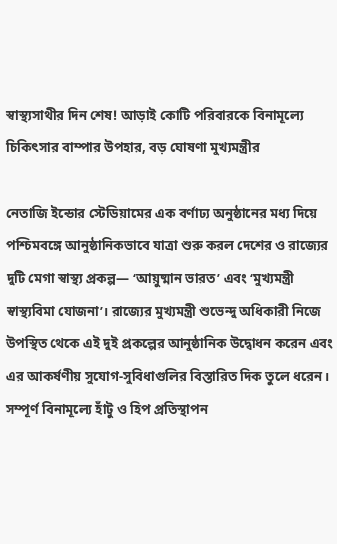স্বাস্থ্যসাথীর দিন শেষ! আড়াই কোটি পরিবারকে বিনামূল্যে চিকিৎসার বাম্পার উপহার, বড় ঘোষণা মুখ্যমন্ত্রীর

নেতাজি ইন্ডোর স্টেডিয়ামের এক বর্ণাঢ্য অনুষ্ঠানের মধ্য দিয়ে পশ্চিমবঙ্গে আনুষ্ঠানিকভাবে যাত্রা শুরু করল দেশের ও রাজ্যের দুটি মেগা স্বাস্থ্য প্রকল্প— ‘আয়ুষ্মান ভারত’ এবং ‘মুখ্যমন্ত্রী স্বাস্থ্যবিমা যোজনা’। রাজ্যের মুখ্যমন্ত্রী শুভেন্দু অধিকারী নিজে উপস্থিত থেকে এই দুই প্রকল্পের আনুষ্ঠানিক উদ্বোধন করেন এবং এর আকর্ষণীয় সুযোগ-সুবিধাগুলির বিস্তারিত দিক তুলে ধরেন।
সম্পূর্ণ বিনামূল্যে হাঁটু ও হিপ প্রতিস্থাপন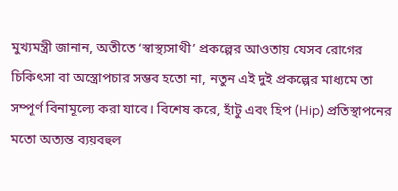মুখ্যমন্ত্রী জানান, অতীতে ‘স্বাস্থ্যসাথী’ প্রকল্পের আওতায় যেসব রোগের চিকিৎসা বা অস্ত্রোপচার সম্ভব হতো না, নতুন এই দুই প্রকল্পের মাধ্যমে তা সম্পূর্ণ বিনামূল্যে করা যাবে। বিশেষ করে, হাঁটু এবং হিপ (Hip) প্রতিস্থাপনের মতো অত্যন্ত ব্যয়বহুল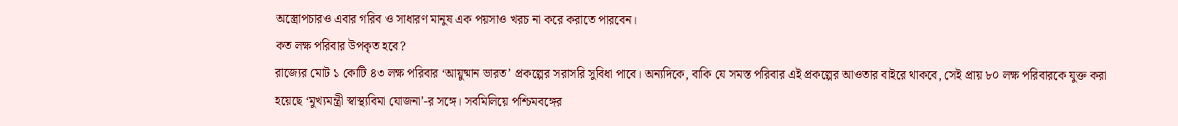অস্ত্রোপচারও এবার গরিব ও সাধারণ মানুষ এক পয়সাও খরচ না করে করাতে পারবেন।
কত লক্ষ পরিবার উপকৃত হবে?
রাজ্যের মোট ১ কোটি ৪৩ লক্ষ পরিবার ‘আয়ুষ্মান ভারত’ প্রকল্পের সরাসরি সুবিধা পাবে। অন্যদিকে, বাকি যে সমস্ত পরিবার এই প্রকল্পের আওতার বাইরে থাকবে, সেই প্রায় ৮০ লক্ষ পরিবারকে যুক্ত করা হয়েছে ‘মুখ্যমন্ত্রী স্বাস্থ্যবিমা যোজনা’-র সঙ্গে। সবমিলিয়ে পশ্চিমবঙ্গের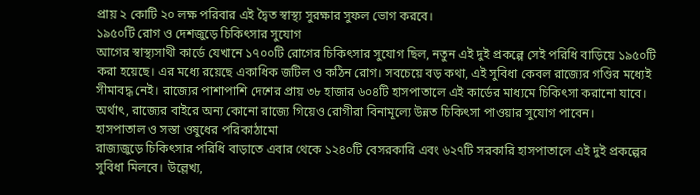প্রায় ২ কোটি ২০ লক্ষ পরিবার এই দ্বৈত স্বাস্থ্য সুরক্ষার সুফল ভোগ করবে।
১৯৫০টি রোগ ও দেশজুড়ে চিকিৎসার সুযোগ
আগের স্বাস্থ্যসাথী কার্ডে যেখানে ১৭০০টি রোগের চিকিৎসার সুযোগ ছিল, নতুন এই দুই প্রকল্পে সেই পরিধি বাড়িয়ে ১৯৫০টি করা হয়েছে। এর মধ্যে রয়েছে একাধিক জটিল ও কঠিন রোগ। সবচেয়ে বড় কথা, এই সুবিধা কেবল রাজ্যের গণ্ডির মধ্যেই সীমাবদ্ধ নেই। রাজ্যের পাশাপাশি দেশের প্রায় ৩৮ হাজার ৬০৪টি হাসপাতালে এই কার্ডের মাধ্যমে চিকিৎসা করানো যাবে। অর্থাৎ, রাজ্যের বাইরে অন্য কোনো রাজ্যে গিয়েও রোগীরা বিনামূল্যে উন্নত চিকিৎসা পাওয়ার সুযোগ পাবেন।
হাসপাতাল ও সস্তা ওষুধের পরিকাঠামো
রাজ্যজুড়ে চিকিৎসার পরিধি বাড়াতে এবার থেকে ১২৪০টি বেসরকারি এবং ৬২৭টি সরকারি হাসপাতালে এই দুই প্রকল্পের সুবিধা মিলবে। উল্লেখ্য,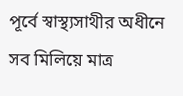পূর্বে স্বাস্থ্যসাথীর অধীনে সব মিলিয়ে মাত্র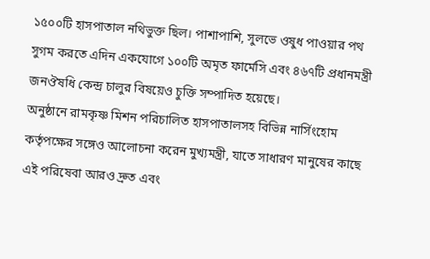১৫০০টি হাসপাতাল নথিভুক্ত ছিল। পাশাপাশি, সুলভে ওষুধ পাওয়ার পথ সুগম করতে এদিন একযোগে ১০০টি অমৃত ফার্মেসি এবং ৪৬৭টি প্রধানমন্ত্রী জনঔষধি কেন্দ্র চালুর বিষয়েও চুক্তি সম্পাদিত হয়েছে।
অনুষ্ঠানে রামকৃষ্ণ মিশন পরিচালিত হাসপাতালসহ বিভিন্ন নার্সিংহোম কর্তৃপক্ষের সঙ্গেও আলোচনা করেন মুখ্যমন্ত্রী, যাতে সাধারণ মানুষের কাছে এই পরিষেবা আরও দ্রুত এবং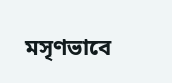মসৃণভাবে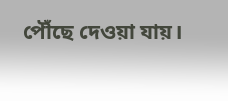পৌঁছে দেওয়া যায়।